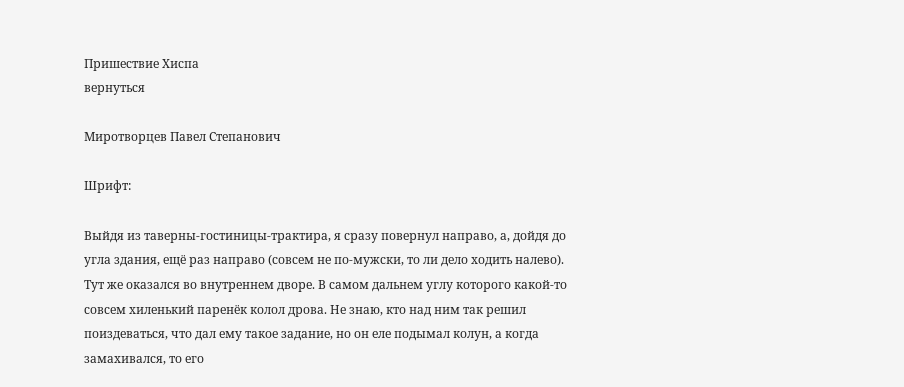Пришествие Хиспа
вернуться

Миротворцев Павел Степанович

Шрифт:

Выйдя из таверны-гостиницы-трактира, я сразу повернул направо, а, дойдя до угла здания, ещё раз направо (совсем не по-мужски, то ли дело ходить налево). Тут же оказался во внутреннем дворе. В самом дальнем углу которого какой-то совсем хиленький паренёк колол дрова. Не знаю, кто над ним так решил поиздеваться, что дал ему такое задание, но он еле подымал колун, а когда замахивался, то его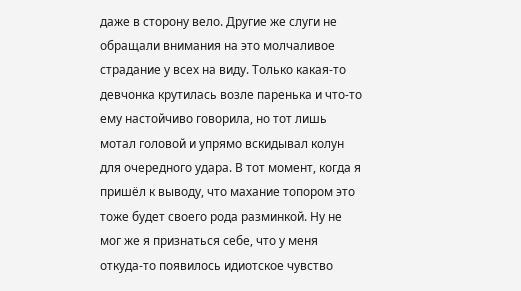даже в сторону вело. Другие же слуги не обращали внимания на это молчаливое страдание у всех на виду. Только какая-то девчонка крутилась возле паренька и что-то ему настойчиво говорила, но тот лишь мотал головой и упрямо вскидывал колун для очередного удара. В тот момент, когда я пришёл к выводу, что махание топором это тоже будет своего рода разминкой. Ну не мог же я признаться себе, что у меня откуда-то появилось идиотское чувство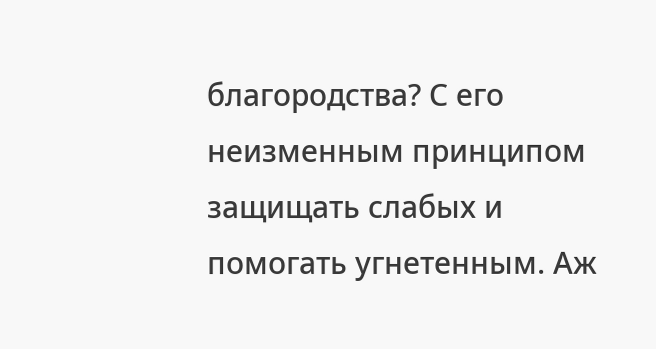благородства? С его неизменным принципом защищать слабых и помогать угнетенным. Аж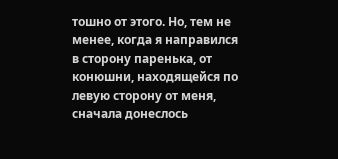тошно от этого. Но, тем не менее, когда я направился в сторону паренька, от конюшни, находящейся по левую сторону от меня, сначала донеслось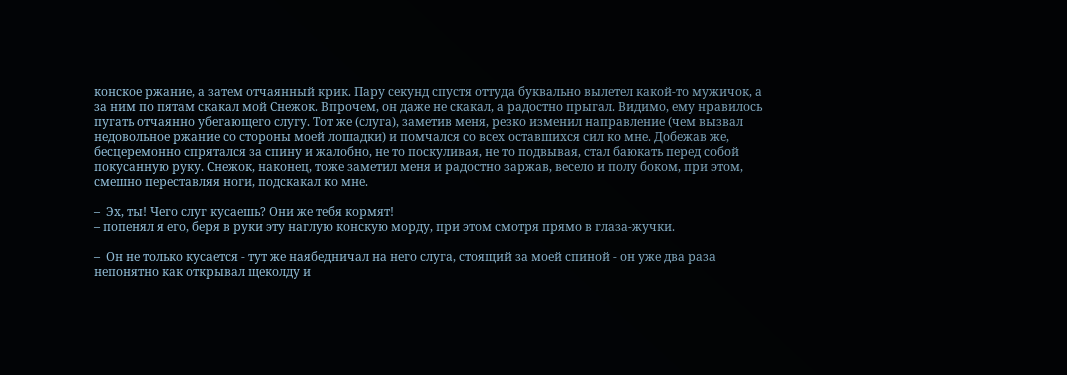конское ржание, а затем отчаянный крик. Пару секунд спустя оттуда буквально вылетел какой-то мужичок, а за ним по пятам скакал мой Снежок. Впрочем, он даже не скакал, а радостно прыгал. Видимо, ему нравилось пугать отчаянно убегающего слугу. Тот же (слуга), заметив меня, резко изменил направление (чем вызвал недовольное ржание со стороны моей лошадки) и помчался со всех оставшихся сил ко мне. Добежав же, бесцеремонно спрятался за спину и жалобно, не то поскуливая, не то подвывая, стал баюкать перед собой покусанную руку. Снежок, наконец, тоже заметил меня и радостно заржав, весело и полу боком, при этом, смешно переставляя ноги, подскакал ко мне.

–  Эх, ты! Чего слуг кусаешь? Они же тебя кормят!
– попенял я его, беря в руки эту наглую конскую морду, при этом смотря прямо в глаза-жучки.

–  Он не только кусается - тут же наябедничал на него слуга, стоящий за моей спиной - он уже два раза непонятно как открывал щеколду и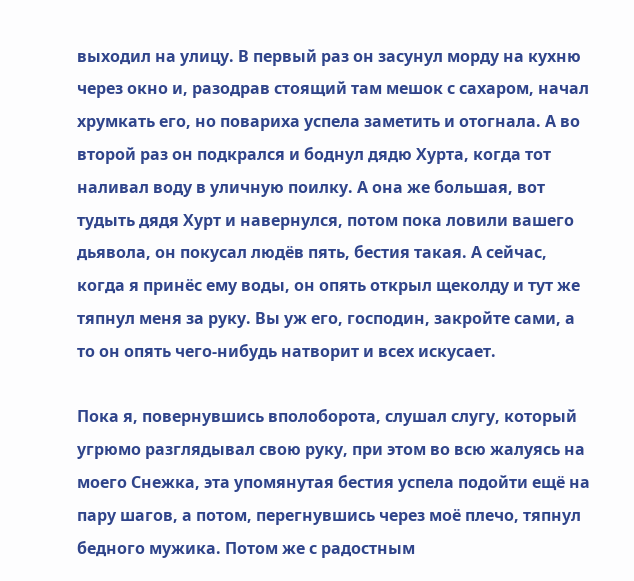выходил на улицу. В первый раз он засунул морду на кухню через окно и, разодрав стоящий там мешок с сахаром, начал хрумкать его, но повариха успела заметить и отогнала. А во второй раз он подкрался и боднул дядю Хурта, когда тот наливал воду в уличную поилку. А она же большая, вот тудыть дядя Хурт и навернулся, потом пока ловили вашего дьявола, он покусал людёв пять, бестия такая. А сейчас, когда я принёс ему воды, он опять открыл щеколду и тут же тяпнул меня за руку. Вы уж его, господин, закройте сами, а то он опять чего-нибудь натворит и всех искусает.

Пока я, повернувшись вполоборота, слушал слугу, который угрюмо разглядывал свою руку, при этом во всю жалуясь на моего Снежка, эта упомянутая бестия успела подойти ещё на пару шагов, а потом, перегнувшись через моё плечо, тяпнул бедного мужика. Потом же с радостным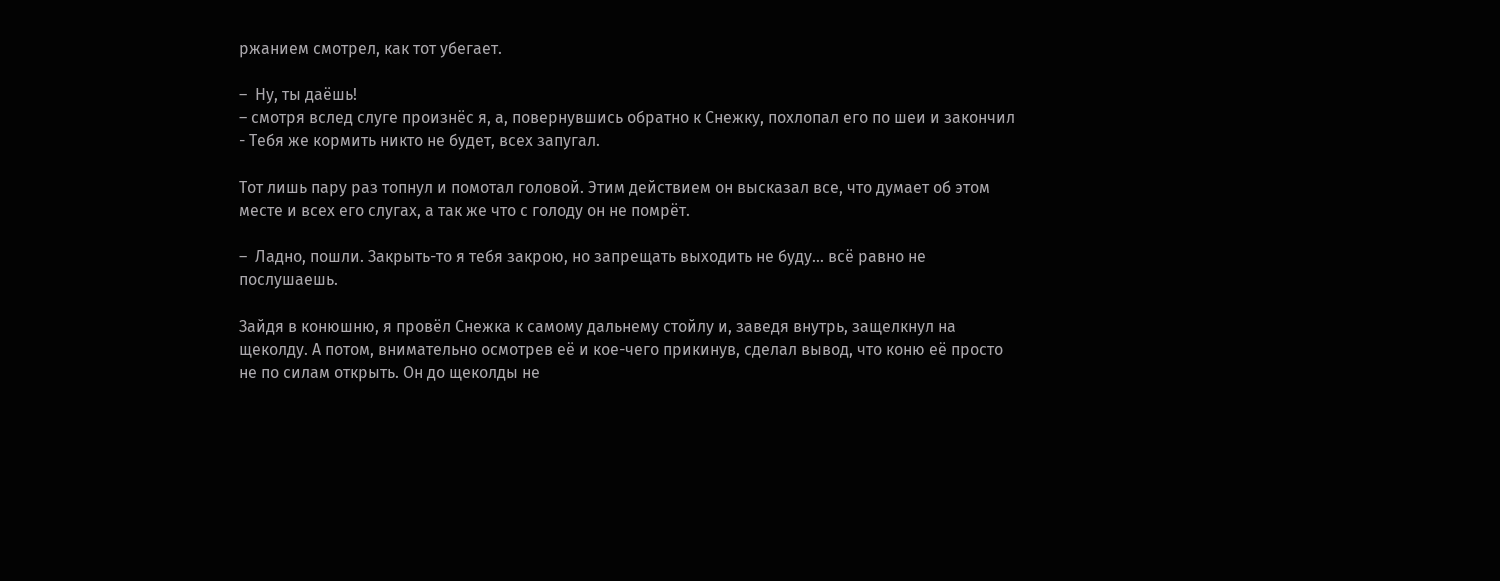ржанием смотрел, как тот убегает.

–  Ну, ты даёшь!
– смотря вслед слуге произнёс я, а, повернувшись обратно к Снежку, похлопал его по шеи и закончил - Тебя же кормить никто не будет, всех запугал.

Тот лишь пару раз топнул и помотал головой. Этим действием он высказал все, что думает об этом месте и всех его слугах, а так же что с голоду он не помрёт.

–  Ладно, пошли. Закрыть-то я тебя закрою, но запрещать выходить не буду… всё равно не послушаешь.

Зайдя в конюшню, я провёл Снежка к самому дальнему стойлу и, заведя внутрь, защелкнул на щеколду. А потом, внимательно осмотрев её и кое-чего прикинув, сделал вывод, что коню её просто не по силам открыть. Он до щеколды не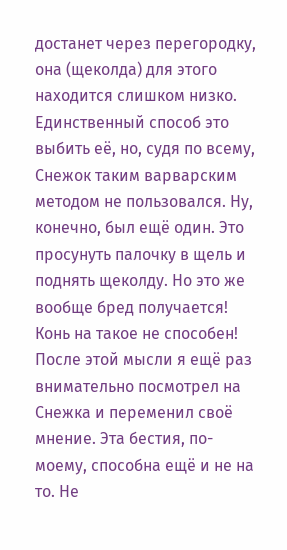достанет через перегородку, она (щеколда) для этого находится слишком низко. Единственный способ это выбить её, но, судя по всему, Снежок таким варварским методом не пользовался. Ну, конечно, был ещё один. Это просунуть палочку в щель и поднять щеколду. Но это же вообще бред получается! Конь на такое не способен! После этой мысли я ещё раз внимательно посмотрел на Снежка и переменил своё мнение. Эта бестия, по-моему, способна ещё и не на то. Не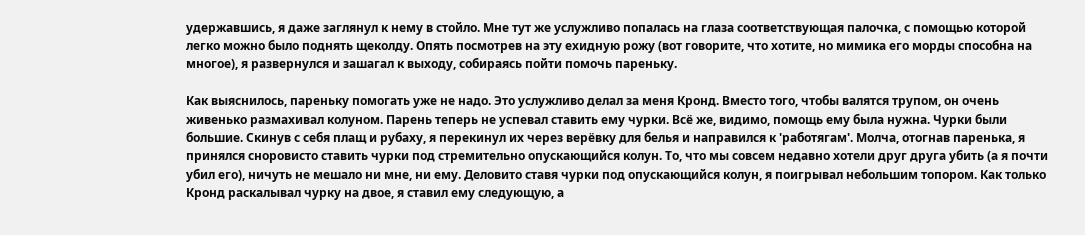удержавшись, я даже заглянул к нему в стойло. Мне тут же услужливо попалась на глаза соответствующая палочка, с помощью которой легко можно было поднять щеколду. Опять посмотрев на эту ехидную рожу (вот говорите, что хотите, но мимика его морды способна на многое), я развернулся и зашагал к выходу, собираясь пойти помочь пареньку.

Как выяснилось, пареньку помогать уже не надо. Это услужливо делал за меня Кронд. Вместо того, чтобы валятся трупом, он очень живенько размахивал колуном. Парень теперь не успевал ставить ему чурки. Всё же, видимо, помощь ему была нужна. Чурки были большие. Скинув с себя плащ и рубаху, я перекинул их через верёвку для белья и направился к 'работягам'. Молча, отогнав паренька, я принялся сноровисто ставить чурки под стремительно опускающийся колун. То, что мы совсем недавно хотели друг друга убить (а я почти убил его), ничуть не мешало ни мне, ни ему. Деловито ставя чурки под опускающийся колун, я поигрывал небольшим топором. Как только Кронд раскалывал чурку на двое, я ставил ему следующую, а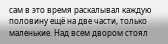сам в это время раскалывал каждую половину ещё на две части, только маленькие. Над всем двором стоял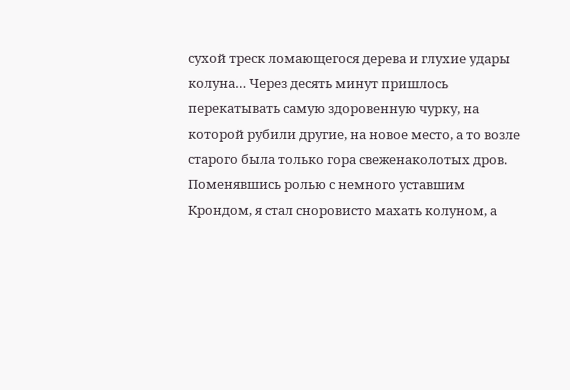сухой треск ломающегося дерева и глухие удары колуна… Через десять минут пришлось перекатывать самую здоровенную чурку, на которой рубили другие, на новое место, а то возле старого была только гора свеженаколотых дров. Поменявшись ролью с немного уставшим Крондом, я стал сноровисто махать колуном, а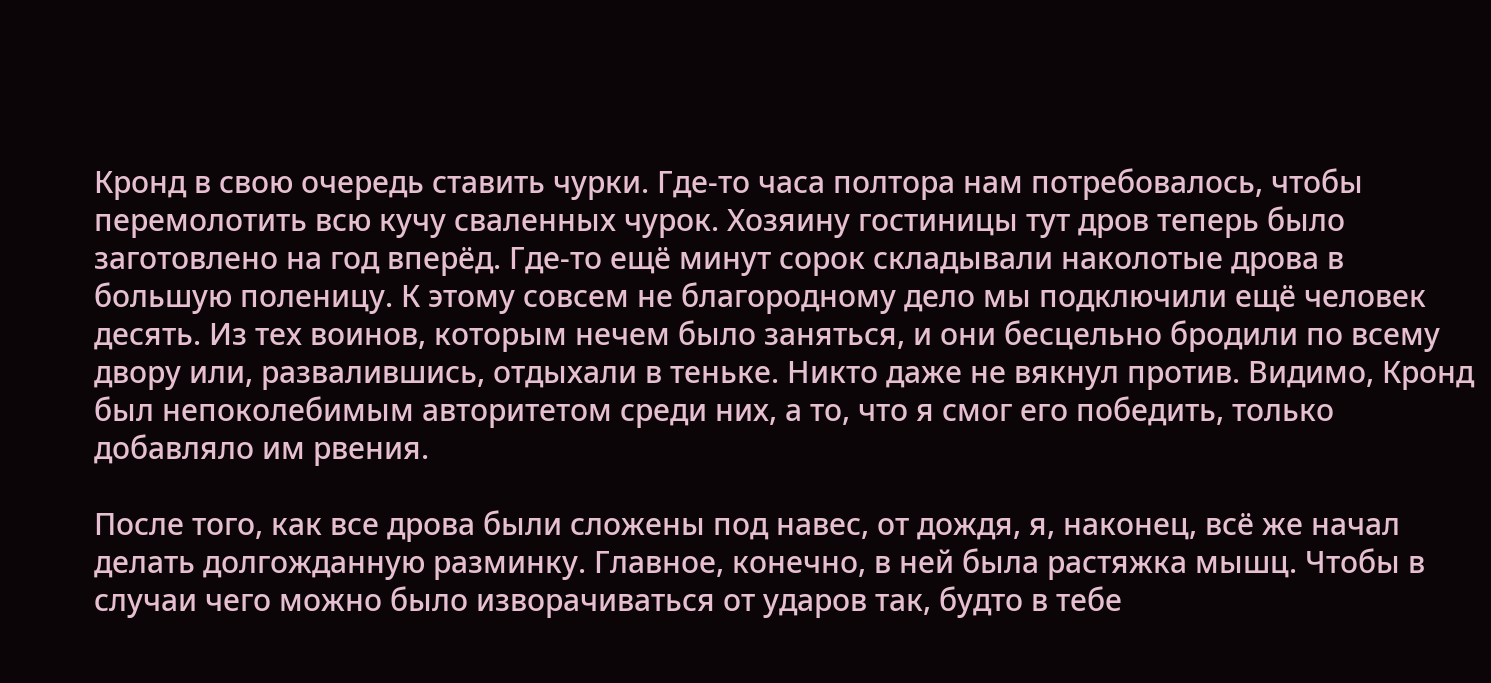Кронд в свою очередь ставить чурки. Где-то часа полтора нам потребовалось, чтобы перемолотить всю кучу сваленных чурок. Хозяину гостиницы тут дров теперь было заготовлено на год вперёд. Где-то ещё минут сорок складывали наколотые дрова в большую поленицу. К этому совсем не благородному дело мы подключили ещё человек десять. Из тех воинов, которым нечем было заняться, и они бесцельно бродили по всему двору или, развалившись, отдыхали в теньке. Никто даже не вякнул против. Видимо, Кронд был непоколебимым авторитетом среди них, а то, что я смог его победить, только добавляло им рвения.

После того, как все дрова были сложены под навес, от дождя, я, наконец, всё же начал делать долгожданную разминку. Главное, конечно, в ней была растяжка мышц. Чтобы в случаи чего можно было изворачиваться от ударов так, будто в тебе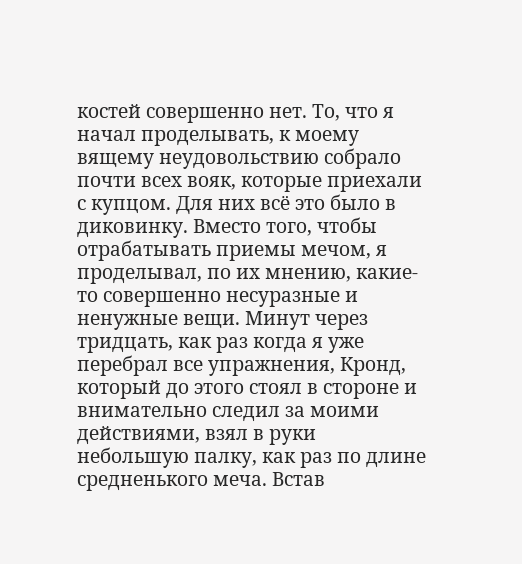костей совершенно нет. То, что я начал проделывать, к моему вящему неудовольствию собрало почти всех вояк, которые приехали с купцом. Для них всё это было в диковинку. Вместо того, чтобы отрабатывать приемы мечом, я проделывал, по их мнению, какие-то совершенно несуразные и ненужные вещи. Минут через тридцать, как раз когда я уже перебрал все упражнения, Кронд, который до этого стоял в стороне и внимательно следил за моими действиями, взял в руки небольшую палку, как раз по длине средненького меча. Встав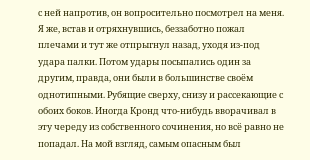с ней напротив, он вопросительно посмотрел на меня. Я же, встав и отряхнувшись, беззаботно пожал плечами и тут же отпрыгнул назад, уходя из-под удара палки. Потом удары посыпались один за другим, правда, они были в большинстве своём однотипными. Рубящие сверху, снизу и рассекающие с обоих боков. Иногда Кронд что-нибудь вворачивал в эту череду из собственного сочинения, но всё равно не попадал. На мой взгляд, самым опасным был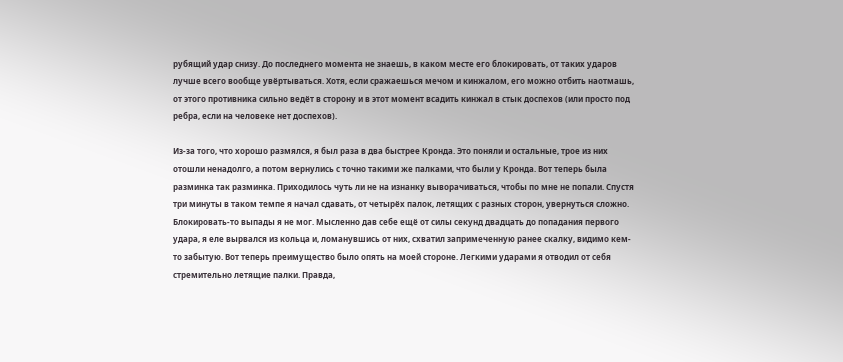рубящий удар снизу. До последнего момента не знаешь, в каком месте его блокировать, от таких ударов лучше всего вообще увёртываться. Хотя, если сражаешься мечом и кинжалом, его можно отбить наотмашь, от этого противника сильно ведёт в сторону и в этот момент всадить кинжал в стык доспехов (или просто под ребра, если на человеке нет доспехов).

Из-за того, что хорошо размялся, я был раза в два быстрее Кронда. Это поняли и остальные, трое из них отошли ненадолго, а потом вернулись с точно такими же палками, что были у Кронда. Вот теперь была разминка так разминка. Приходилось чуть ли не на изнанку выворачиваться, чтобы по мне не попали. Спустя три минуты в таком темпе я начал сдавать, от четырёх палок, летящих с разных сторон, увернуться сложно. Блокировать-то выпады я не мог. Мысленно дав себе ещё от силы секунд двадцать до попадания первого удара, я еле вырвался из кольца и, ломанувшись от них, схватил запримеченную ранее скалку, видимо кем-то забытую. Вот теперь преимущество было опять на моей стороне. Легкими ударами я отводил от себя стремительно летящие палки. Правда,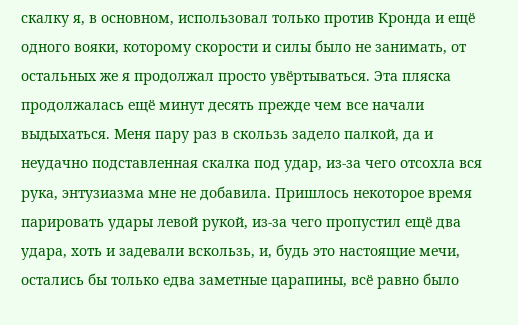скалку я, в основном, использовал только против Кронда и ещё одного вояки, которому скорости и силы было не занимать, от остальных же я продолжал просто увёртываться. Эта пляска продолжалась ещё минут десять прежде чем все начали выдыхаться. Меня пару раз в скользь задело палкой, да и неудачно подставленная скалка под удар, из-за чего отсохла вся рука, энтузиазма мне не добавила. Пришлось некоторое время парировать удары левой рукой, из-за чего пропустил ещё два удара, хоть и задевали вскользь, и, будь это настоящие мечи, остались бы только едва заметные царапины, всё равно было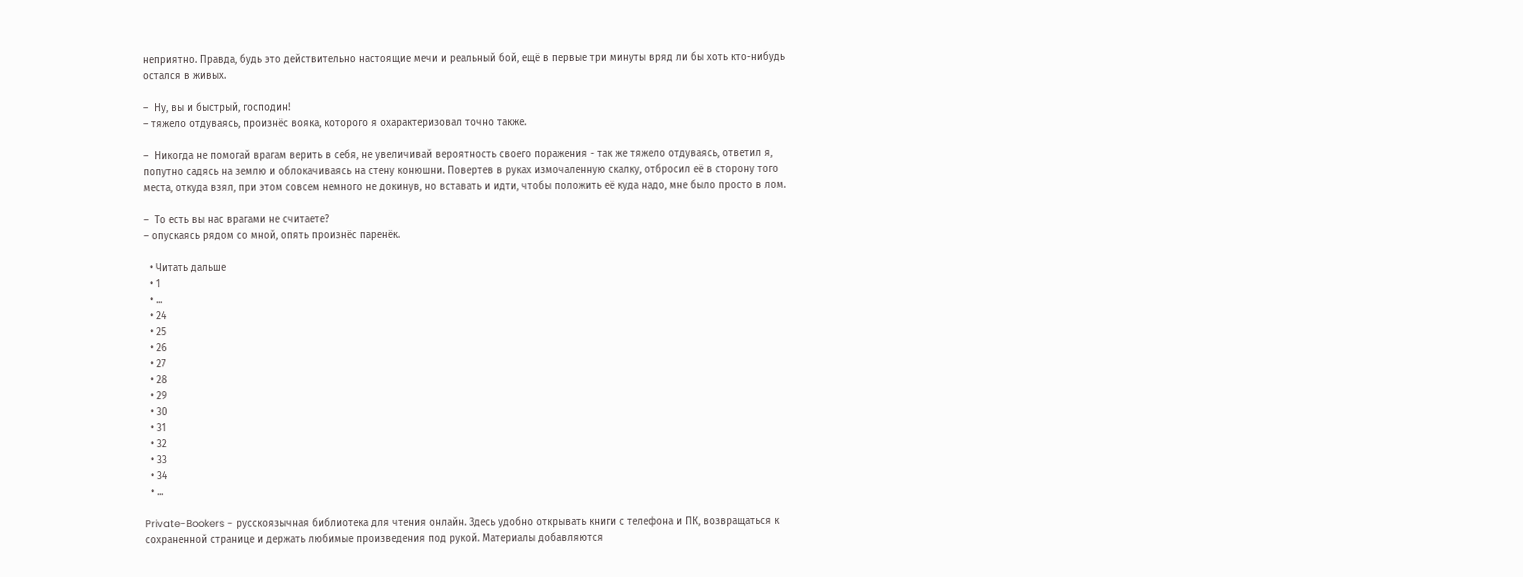неприятно. Правда, будь это действительно настоящие мечи и реальный бой, ещё в первые три минуты вряд ли бы хоть кто-нибудь остался в живых.

–  Ну, вы и быстрый, господин!
– тяжело отдуваясь, произнёс вояка, которого я охарактеризовал точно также.

–  Никогда не помогай врагам верить в себя, не увеличивай вероятность своего поражения - так же тяжело отдуваясь, ответил я, попутно садясь на землю и облокачиваясь на стену конюшни. Повертев в руках измочаленную скалку, отбросил её в сторону того места, откуда взял, при этом совсем немного не докинув, но вставать и идти, чтобы положить её куда надо, мне было просто в лом.

–  То есть вы нас врагами не считаете?
– опускаясь рядом со мной, опять произнёс паренёк.

  • Читать дальше
  • 1
  • ...
  • 24
  • 25
  • 26
  • 27
  • 28
  • 29
  • 30
  • 31
  • 32
  • 33
  • 34
  • ...

Private-Bookers - русскоязычная библиотека для чтения онлайн. Здесь удобно открывать книги с телефона и ПК, возвращаться к сохраненной странице и держать любимые произведения под рукой. Материалы добавляются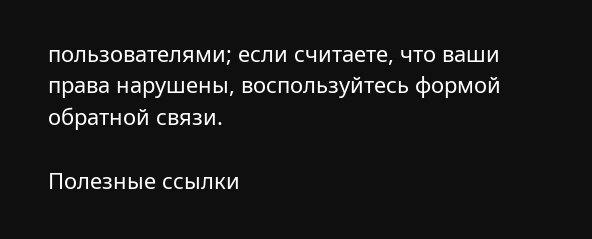пользователями; если считаете, что ваши права нарушены, воспользуйтесь формой обратной связи.

Полезные ссылки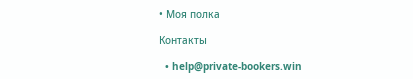• Моя полка

Контакты

  • help@private-bookers.win